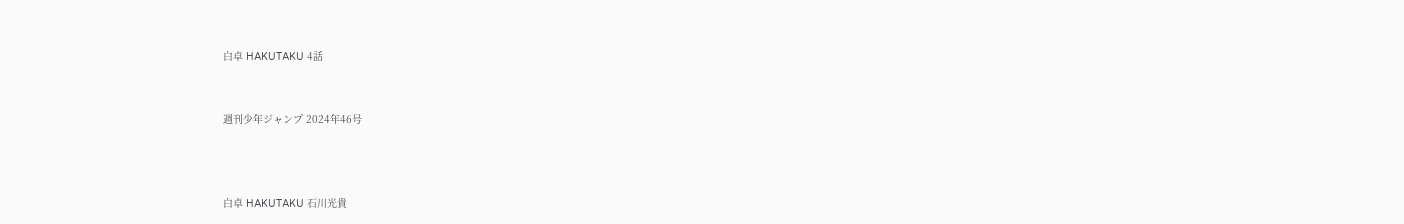白卓 HAKUTAKU 4話


週刊少年ジャンプ 2024年46号



白卓 HAKUTAKU 石川光貴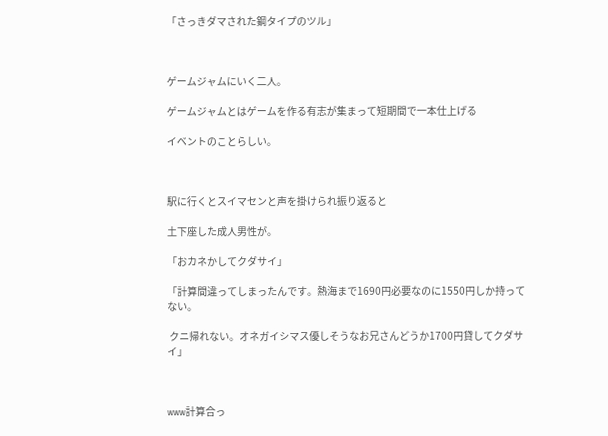「さっきダマされた鋼タイプのツル」



ゲームジャムにいく二人。

ゲームジャムとはゲームを作る有志が集まって短期間で一本仕上げる

イベントのことらしい。



駅に行くとスイマセンと声を掛けられ振り返ると

土下座した成人男性が。

「おカネかしてクダサイ」

「計算間違ってしまったんです。熱海まで1690円必要なのに1550円しか持ってない。

 クニ帰れない。オネガイシマス優しそうなお兄さんどうか1700円貸してクダサイ」



www計算合っ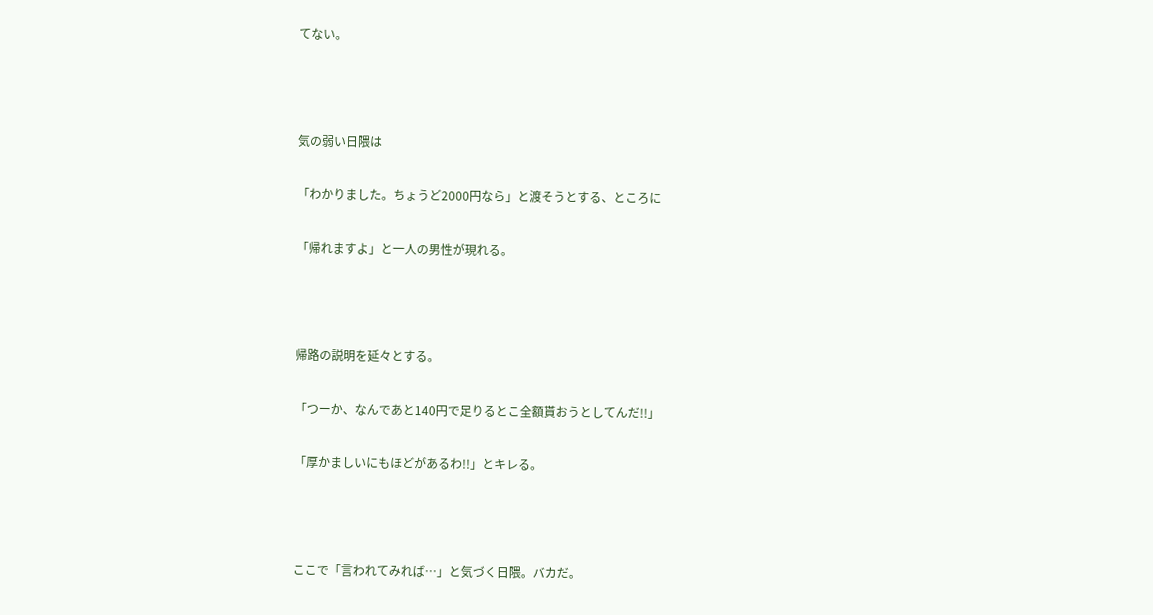てない。



気の弱い日隈は

「わかりました。ちょうど2000円なら」と渡そうとする、ところに

「帰れますよ」と一人の男性が現れる。



帰路の説明を延々とする。

「つーか、なんであと140円で足りるとこ全額貰おうとしてんだ!!」

「厚かましいにもほどがあるわ!!」とキレる。



ここで「言われてみれば…」と気づく日隈。バカだ。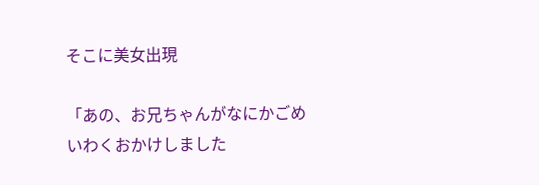そこに美女出現

「あの、お兄ちゃんがなにかごめいわくおかけしました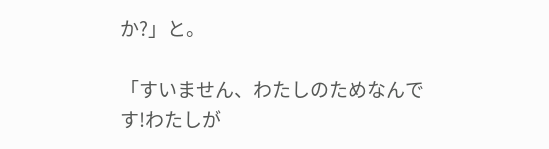か?」と。

「すいません、わたしのためなんです!わたしが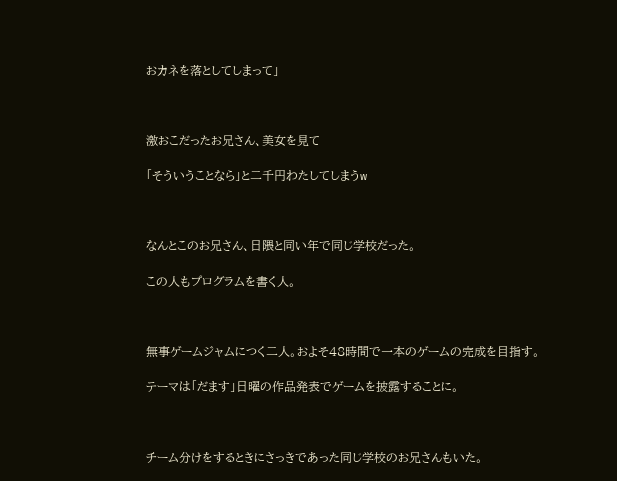おカネを落としてしまって」



激おこだったお兄さん、美女を見て

「そういうことなら」と二千円わたしてしまうw



なんとこのお兄さん、日隈と同い年で同じ学校だった。

この人もプログラムを書く人。



無事ゲームジャムにつく二人。およそ48時間で一本のゲームの完成を目指す。

テーマは「だます」日曜の作品発表でゲームを披露することに。



チーム分けをするときにさっきであった同じ学校のお兄さんもいた。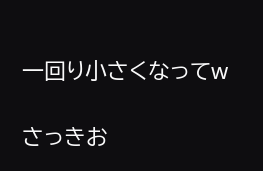一回り小さくなってw

さっきお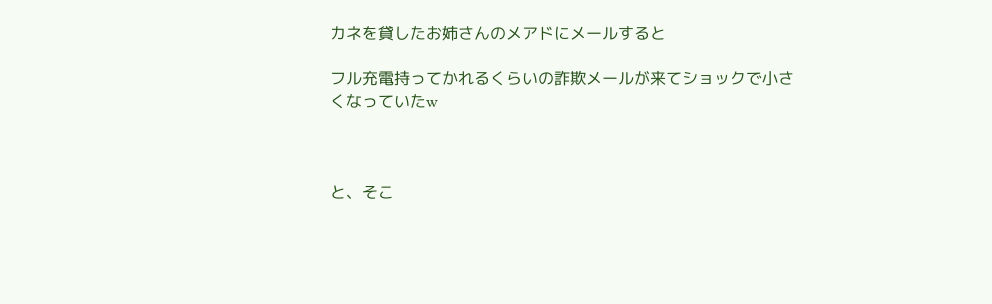カネを貸したお姉さんのメアドにメールすると

フル充電持ってかれるくらいの詐欺メールが来てショックで小さくなっていたw



と、そこ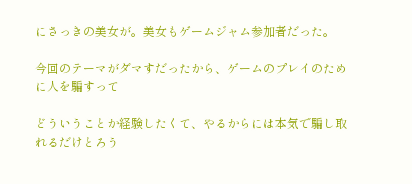にさっきの美女が。美女もゲームジャム参加者だった。

今回のテーマがダマすだったから、ゲームのプレイのために人を騙すって

どういうことか経験したくて、やるからには本気で騙し取れるだけとろう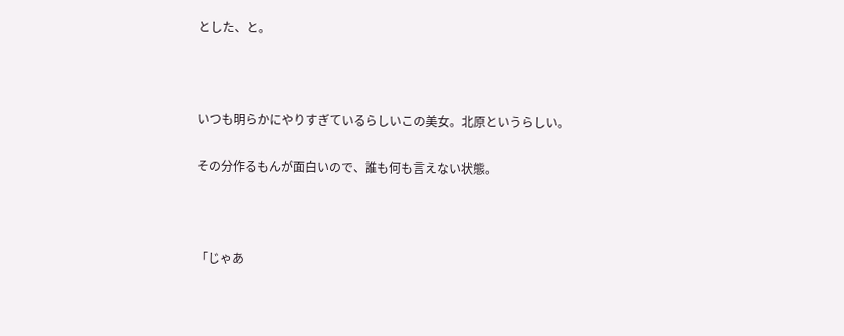とした、と。



いつも明らかにやりすぎているらしいこの美女。北原というらしい。

その分作るもんが面白いので、誰も何も言えない状態。



「じゃあ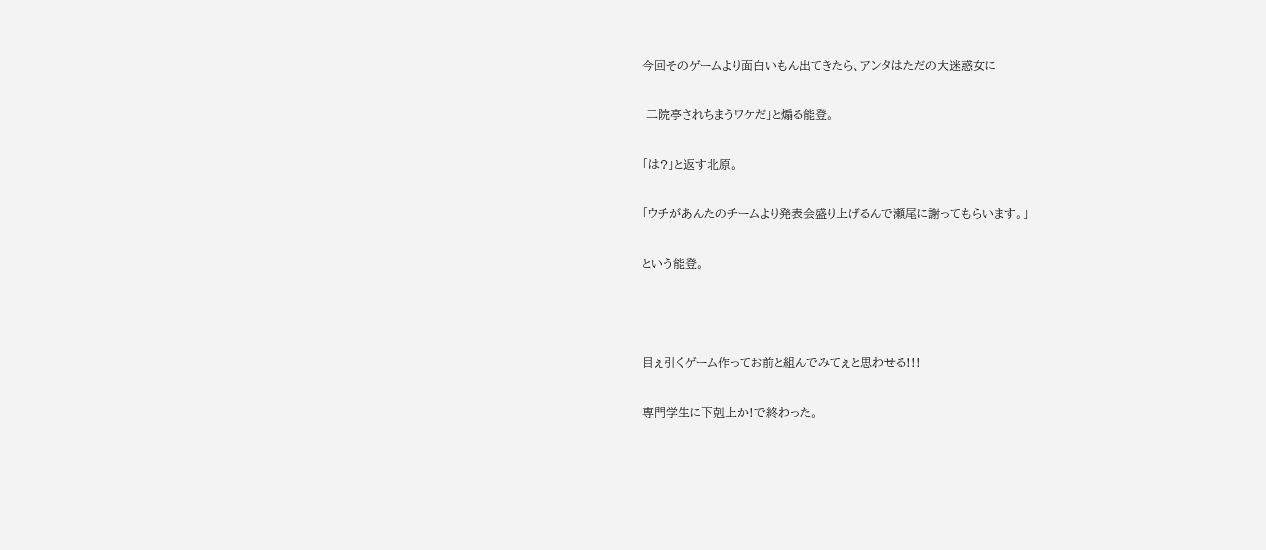今回そのゲームより面白いもん出てきたら、アンタはただの大迷惑女に

 二院亭されちまうワケだ」と煽る能登。

「は?」と返す北原。

「ウチがあんたのチームより発表会盛り上げるんで瀬尾に謝ってもらいます。」

という能登。



目ぇ引くゲーム作ってお前と組んでみてぇと思わせる!!!

専門学生に下剋上か!で終わった。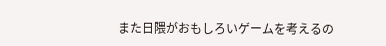また日隈がおもしろいゲームを考えるの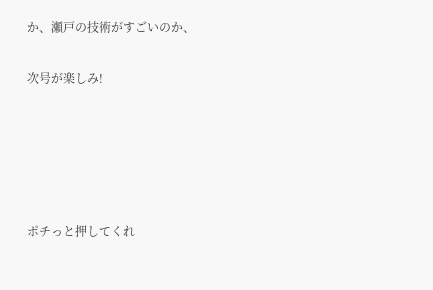か、瀬戸の技術がすごいのか、

次号が楽しみ!





ポチっと押してくれ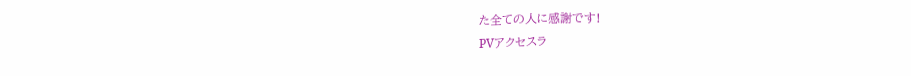た全ての人に感謝です!
PVアクセスラ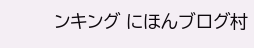ンキング にほんブログ村